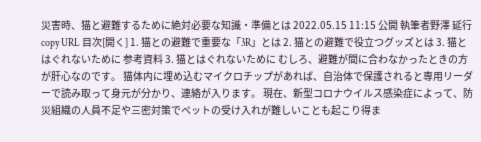災害時、猫と避難するために絶対必要な知識・準備とは 2022.05.15 11:15 公開 執筆者野澤 延行 copy URL 目次[開く] 1. 猫との避難で重要な「3R」とは 2. 猫との避難で役立つグッズとは 3. 猫とはぐれないために 参考資料 3. 猫とはぐれないために むしろ、避難が間に合わなかったときの方が肝心なのです。 猫体内に埋め込むマイクロチップがあれば、自治体で保護されると専用リーダーで読み取って身元が分かり、連絡が入ります。 現在、新型コロナウイルス感染症によって、防災組織の人員不足や三密対策でペットの受け入れが難しいことも起こり得ま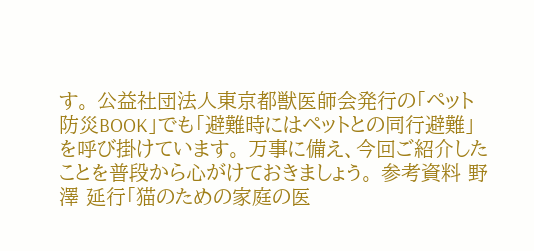す。 公益社団法人東京都獣医師会発行の「ペット防災BOOK」でも「避難時にはペットとの同行避難」を呼び掛けています。 万事に備え、今回ご紹介したことを普段から心がけておきましょう。 参考資料 野澤 延行「猫のための家庭の医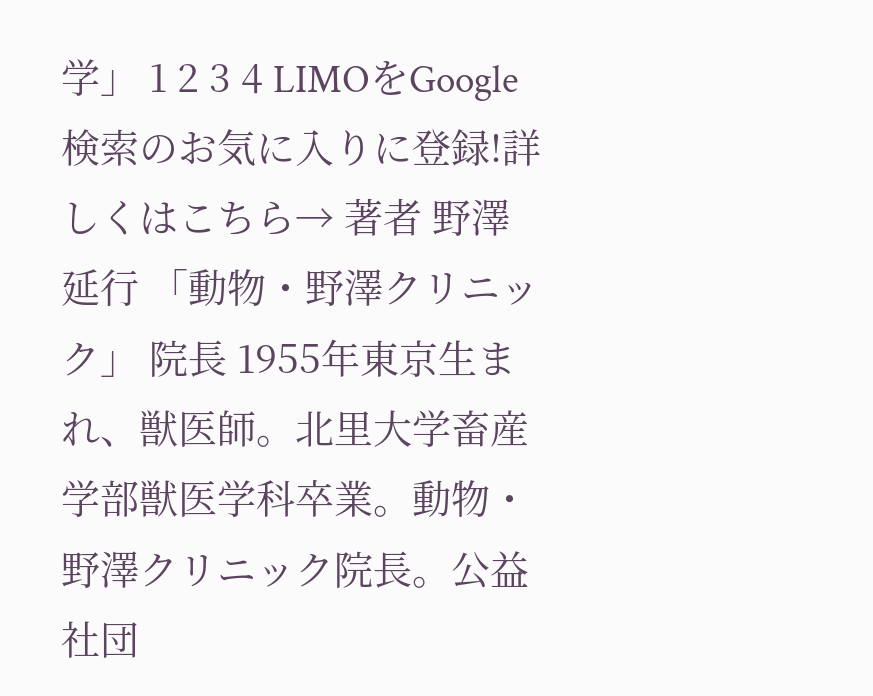学」 1 2 3 4 LIMOをGoogle検索のお気に入りに登録!詳しくはこちら→ 著者 野澤 延行 「動物・野澤クリニック」 院長 1955年東京生まれ、獣医師。北里大学畜産学部獣医学科卒業。動物・野澤クリニック院長。公益社団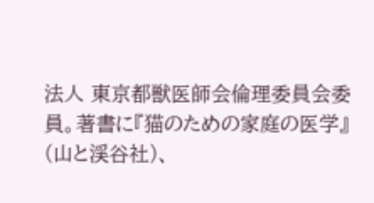法人 東京都獣医師会倫理委員会委員。著書に『猫のための家庭の医学』(山と渓谷社)、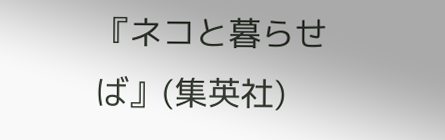『ネコと暮らせば』(集英社)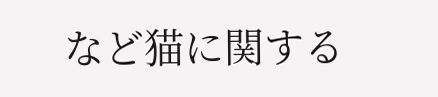など猫に関する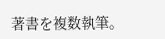著書を複数執筆。